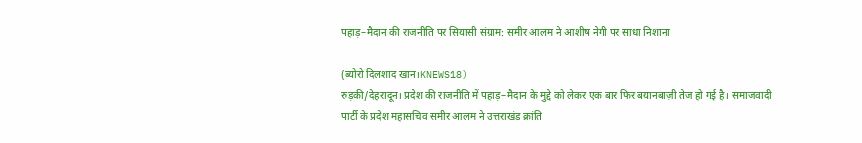पहाड़–मैदान की राजनीति पर सियासी संग्राम: समीर आलम ने आशीष नेगी पर साधा निशाना

(ब्योरो दिलशाद खान।KNEWS18)
रुड़की/देहरादून। प्रदेश की राजनीति में पहाड़–मैदान के मुद्दे को लेकर एक बार फिर बयानबाज़ी तेज हो गई है। समाजवादी पार्टी के प्रदेश महासचिव समीर आलम ने उत्तराखंड क्रांति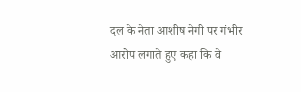दल के नेता आशीष नेगी पर गंभीर आरोप लगाते हुए कहा कि वे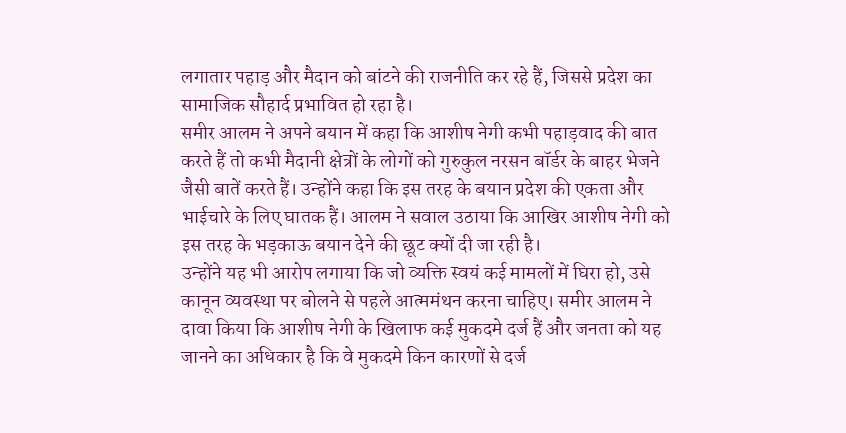लगातार पहाड़ और मैदान को बांटने की राजनीति कर रहे हैं, जिससे प्रदेश का सामाजिक सौहार्द प्रभावित हो रहा है।
समीर आलम ने अपने बयान में कहा कि आशीष नेगी कभी पहाड़वाद की बात करते हैं तो कभी मैदानी क्षेत्रों के लोगों को गुरुकुल नरसन बॉर्डर के बाहर भेजने जैसी बातें करते हैं। उन्होंने कहा कि इस तरह के बयान प्रदेश की एकता और भाईचारे के लिए घातक हैं। आलम ने सवाल उठाया कि आखिर आशीष नेगी को इस तरह के भड़काऊ बयान देने की छूट क्यों दी जा रही है।
उन्होंने यह भी आरोप लगाया कि जो व्यक्ति स्वयं कई मामलों में घिरा हो, उसे कानून व्यवस्था पर बोलने से पहले आत्ममंथन करना चाहिए। समीर आलम ने दावा किया कि आशीष नेगी के खिलाफ कई मुकदमे दर्ज हैं और जनता को यह जानने का अधिकार है कि वे मुकदमे किन कारणों से दर्ज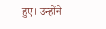हुए। उन्होंने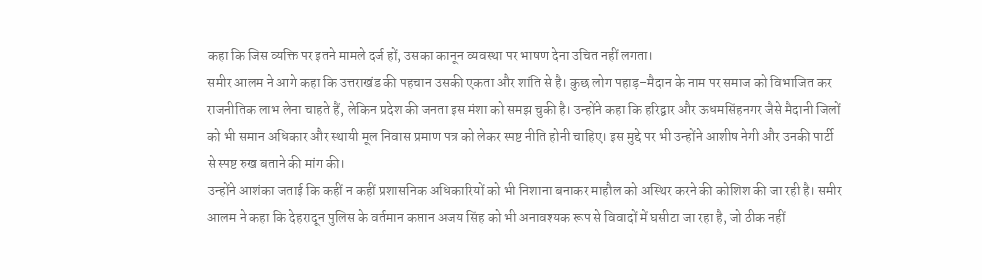कहा कि जिस व्यक्ति पर इतने मामले दर्ज हों, उसका कानून व्यवस्था पर भाषण देना उचित नहीं लगता।
समीर आलम ने आगे कहा कि उत्तराखंड की पहचान उसकी एकता और शांति से है। कुछ लोग पहाड़–मैदान के नाम पर समाज को विभाजित कर राजनीतिक लाभ लेना चाहते हैं, लेकिन प्रदेश की जनता इस मंशा को समझ चुकी है। उन्होंने कहा कि हरिद्वार और ऊधमसिंहनगर जैसे मैदानी जिलों को भी समान अधिकार और स्थायी मूल निवास प्रमाण पत्र को लेकर स्पष्ट नीति होनी चाहिए। इस मुद्दे पर भी उन्होंने आशीष नेगी और उनकी पार्टी से स्पष्ट रुख बताने की मांग की।
उन्होंने आशंका जताई कि कहीं न कहीं प्रशासनिक अधिकारियों को भी निशाना बनाकर माहौल को अस्थिर करने की कोशिश की जा रही है। समीर आलम ने कहा कि देहरादून पुलिस के वर्तमान कप्तान अजय सिंह को भी अनावश्यक रूप से विवादों में घसीटा जा रहा है, जो ठीक नहीं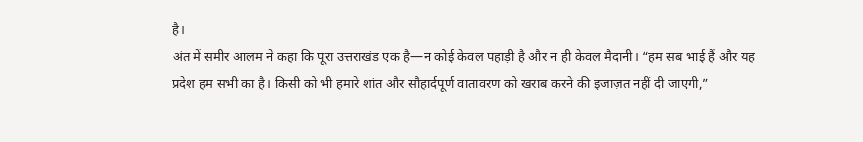है।
अंत में समीर आलम ने कहा कि पूरा उत्तराखंड एक है—न कोई केवल पहाड़ी है और न ही केवल मैदानी। “हम सब भाई हैं और यह प्रदेश हम सभी का है। किसी को भी हमारे शांत और सौहार्दपूर्ण वातावरण को खराब करने की इजाज़त नहीं दी जाएगी,”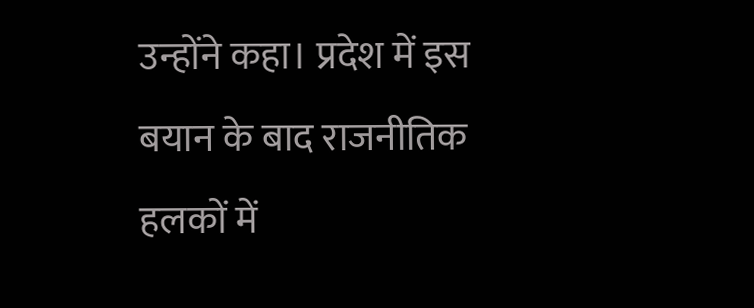उन्होंने कहा। प्रदेश में इस बयान के बाद राजनीतिक हलकों में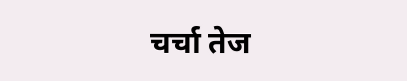चर्चा तेज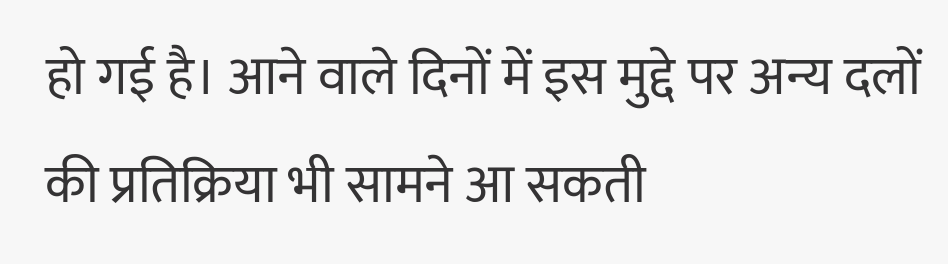हो गई है। आने वाले दिनों में इस मुद्दे पर अन्य दलों की प्रतिक्रिया भी सामने आ सकती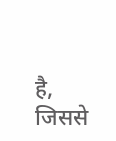है, जिससे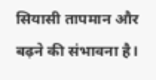सियासी तापमान और बढ़ने की संभावना है।